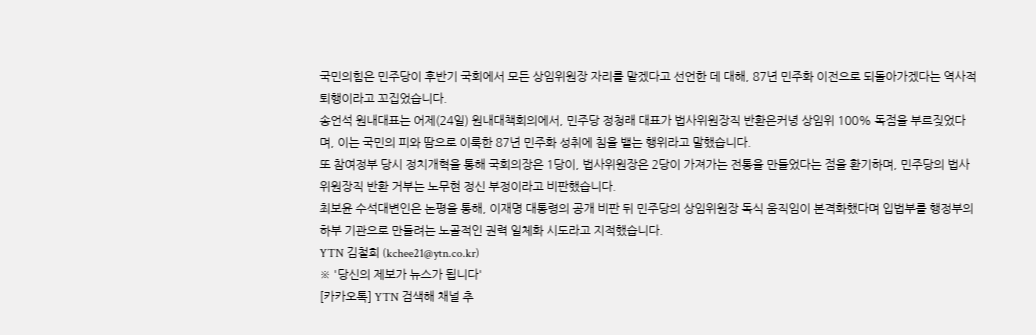국민의힘은 민주당이 후반기 국회에서 모든 상임위원장 자리를 맡겠다고 선언한 데 대해, 87년 민주화 이전으로 되돌아가겠다는 역사적 퇴행이라고 꼬집었습니다.
송언석 원내대표는 어제(24일) 원내대책회의에서, 민주당 정청래 대표가 법사위원장직 반환은커녕 상임위 100% 독점을 부르짖었다며, 이는 국민의 피와 땀으로 이룩한 87년 민주화 성취에 침을 뱉는 행위라고 말했습니다.
또 참여정부 당시 정치개혁을 통해 국회의장은 1당이, 법사위원장은 2당이 가져가는 전통을 만들었다는 점을 환기하며, 민주당의 법사위원장직 반환 거부는 노무현 정신 부정이라고 비판했습니다.
최보윤 수석대변인은 논평을 통해, 이재명 대통령의 공개 비판 뒤 민주당의 상임위원장 독식 움직임이 본격화했다며 입법부를 행정부의 하부 기관으로 만들려는 노골적인 권력 일체화 시도라고 지적했습니다.
YTN 김철희 (kchee21@ytn.co.kr)
※ '당신의 제보가 뉴스가 됩니다'
[카카오톡] YTN 검색해 채널 추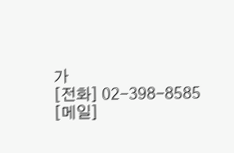가
[전화] 02-398-8585
[메일]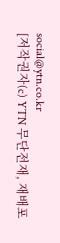social@ytn.co.kr
[저작권자(c) YTN 무단전재, 재배포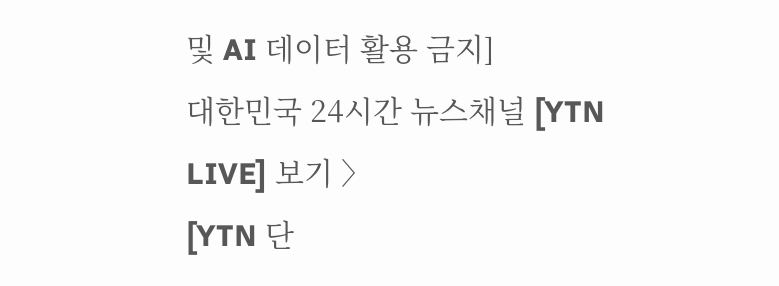및 AI 데이터 활용 금지]
대한민국 24시간 뉴스채널 [YTN LIVE] 보기 〉
[YTN 단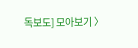독보도] 모아보기 〉